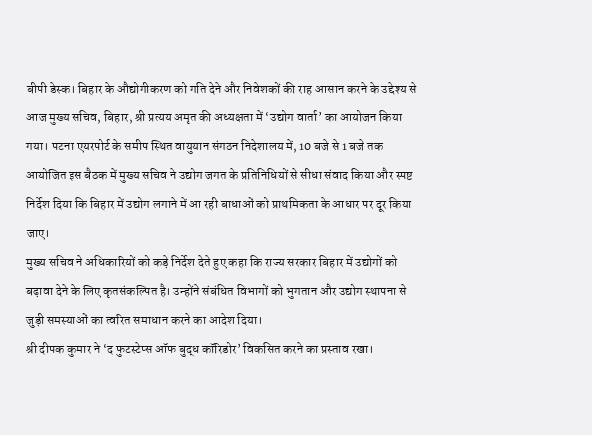बीपी डेस्क। बिहार के औद्योगीकरण को गति देने और निवेशकों की राह आसान करने के उद्देश्य से आज मुख्य सचिव, बिहार, श्री प्रत्यय अमृत की अध्यक्षता में ‘उद्योग वार्ता’ का आयोजन किया गया। पटना एयरपोर्ट के समीप स्थित वायुयान संगठन निदेशालय में, 10 बजे से 1 बजे तक आयोजित इस बैठक में मुख्य सचिव ने उद्योग जगत के प्रतिनिधियों से सीधा संवाद किया और स्पष्ट निर्देश दिया कि बिहार में उद्योग लगाने में आ रही बाधाओं को प्राथमिकता के आधार पर दूर किया जाए।
मुख्य सचिव ने अधिकारियों को कड़े निर्देश देते हुए कहा कि राज्य सरकार बिहार में उद्योगों को बढ़ावा देने के लिए कृतसंकल्पित है। उन्होंने संबंधित विभागों को भुगतान और उद्योग स्थापना से जुड़ी समस्याओं का त्वरित समाधान करने का आदेश दिया।
श्री दीपक कुमार ने ‘द फुटस्टेप्स ऑफ बुद्ध कॉरिडोर’ विकसित करने का प्रस्ताव रखा।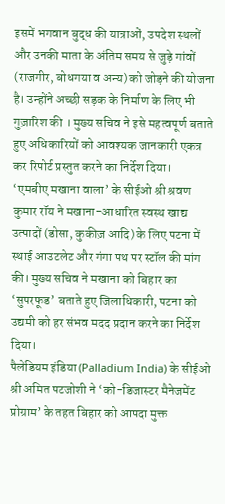इसमें भगवान बुद्ध की यात्राओं, उपदेश स्थलों और उनकी माता के अंतिम समय से जुड़े गांवों (राजगीर, बोधगया व अन्य) को जोड़ने की योजना है। उन्होंने अच्छी सड़क के निर्माण के लिए भी गुज़ारिश की । मुख्य सचिव ने इसे महत्वपूर्ण बताते हुए अधिकारियों को आवश्यक जानकारी एकत्र कर रिपोर्ट प्रस्तुत करने का निर्देश दिया।
‘एमबीए मखाना वाला’ के सीईओ श्री श्रवण कुमार रॉय ने मखाना-आधारित स्वस्थ खाद्य उत्पादों (डोसा, कुकीज़ आदि) के लिए पटना में स्थाई आउटलेट और गंगा पथ पर स्टॉल की मांग की। मुख्य सचिव ने मखाना को बिहार का ‘सुपरफूड’ बताते हुए जिलाधिकारी, पटना को उद्यमी को हर संभव मदद प्रदान करने का निर्देश दिया।
पैलेडियम इंडिया (Palladium India) के सीईओ श्री अमित पटजोशी ने ‘को-डिजास्टर मैनेजमेंट प्रोग्राम’ के तहत बिहार को आपदा मुक्त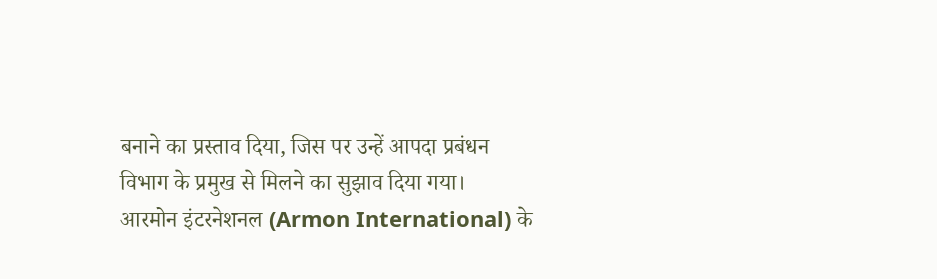बनाने का प्रस्ताव दिया, जिस पर उन्हें आपदा प्रबंधन विभाग के प्रमुख से मिलने का सुझाव दिया गया।
आरमोन इंटरनेशनल (Armon International) के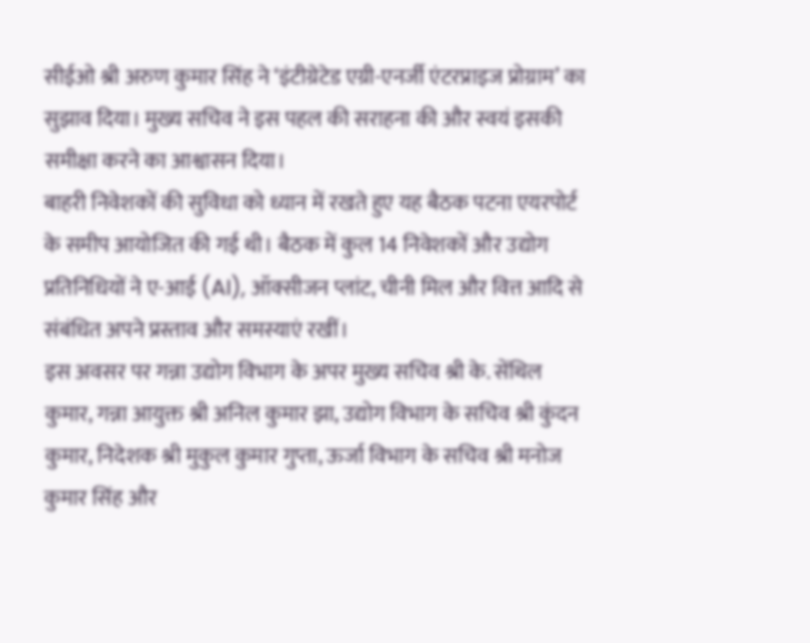सीईओ श्री अरुण कुमार सिंह ने ‘इंटीग्रेटेड एग्री-एनर्जी एंटरप्राइज प्रोग्राम’ का सुझाव दिया। मुख्य सचिव ने इस पहल की सराहना की और स्वयं इसकी समीक्षा करने का आश्वासन दिया।
बाहरी निवेशकों की सुविधा को ध्यान में रखते हुए यह बैठक पटना एयरपोर्ट के समीप आयोजित की गई थी। बैठक में कुल 14 निवेशकों और उद्योग प्रतिनिधियों ने ए-आई (AI), ऑक्सीजन प्लांट, चीनी मिल और वित्त आदि से संबंधित अपने प्रस्ताव और समस्याएं रखीं।
इस अवसर पर गन्ना उद्योग विभाग के अपर मुख्य सचिव श्री के. सेंथिल कुमार, गन्ना आयुक्त श्री अनिल कुमार झा, उद्योग विभाग के सचिव श्री कुंदन कुमार, निदेशक श्री मुकुल कुमार गुप्ता, ऊर्जा विभाग के सचिव श्री मनोज कुमार सिंह और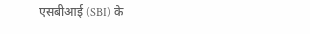एसबीआई (SBI) के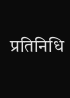प्रतिनिधि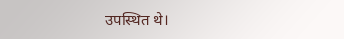उपस्थित थे।